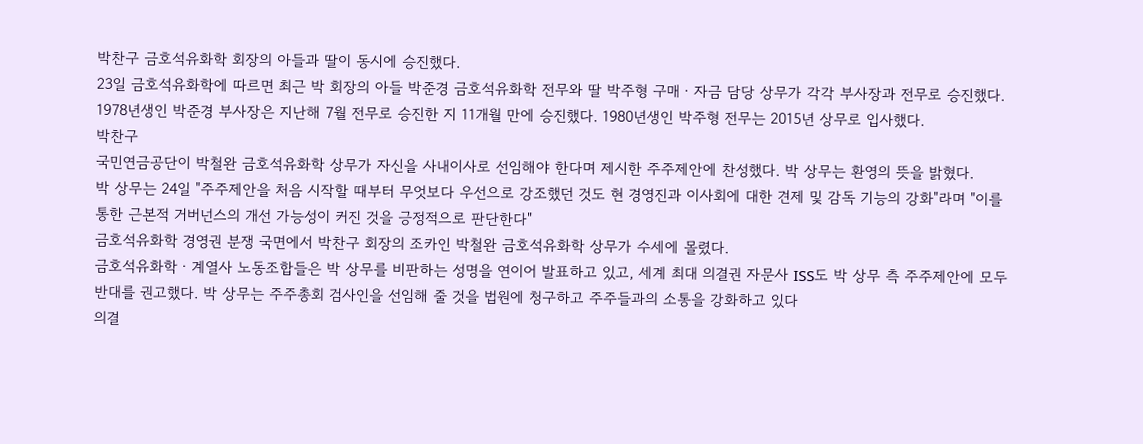박찬구 금호석유화학 회장의 아들과 딸이 동시에 승진했다.
23일 금호석유화학에 따르면 최근 박 회장의 아들 박준경 금호석유화학 전무와 딸 박주형 구매ㆍ자금 담당 상무가 각각 부사장과 전무로 승진했다.
1978년생인 박준경 부사장은 지난해 7월 전무로 승진한 지 11개월 만에 승진했다. 1980년생인 박주형 전무는 2015년 상무로 입사했다.
박찬구
국민연금공단이 박철완 금호석유화학 상무가 자신을 사내이사로 선임해야 한다며 제시한 주주제안에 찬성했다. 박 상무는 환영의 뜻을 밝혔다.
박 상무는 24일 "주주제안을 처음 시작할 때부터 무엇보다 우선으로 강조했던 것도 현 경영진과 이사회에 대한 견제 및 감독 기능의 강화"라며 "이를 통한 근본적 거버넌스의 개선 가능성이 커진 것을 긍정적으로 판단한다"
금호석유화학 경영권 분쟁 국면에서 박찬구 회장의 조카인 박철완 금호석유화학 상무가 수세에 몰렸다.
금호석유화학ㆍ계열사 노동조합들은 박 상무를 비판하는 성명을 연이어 발표하고 있고, 세계 최대 의결권 자문사 ISS도 박 상무 측 주주제안에 모두 반대를 권고했다. 박 상무는 주주총회 검사인을 선임해 줄 것을 법원에 청구하고 주주들과의 소통을 강화하고 있다
의결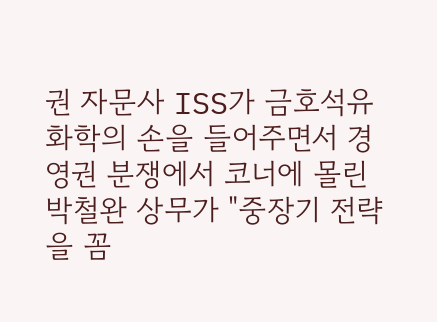권 자문사 ISS가 금호석유화학의 손을 들어주면서 경영권 분쟁에서 코너에 몰린 박철완 상무가 "중장기 전략을 꼼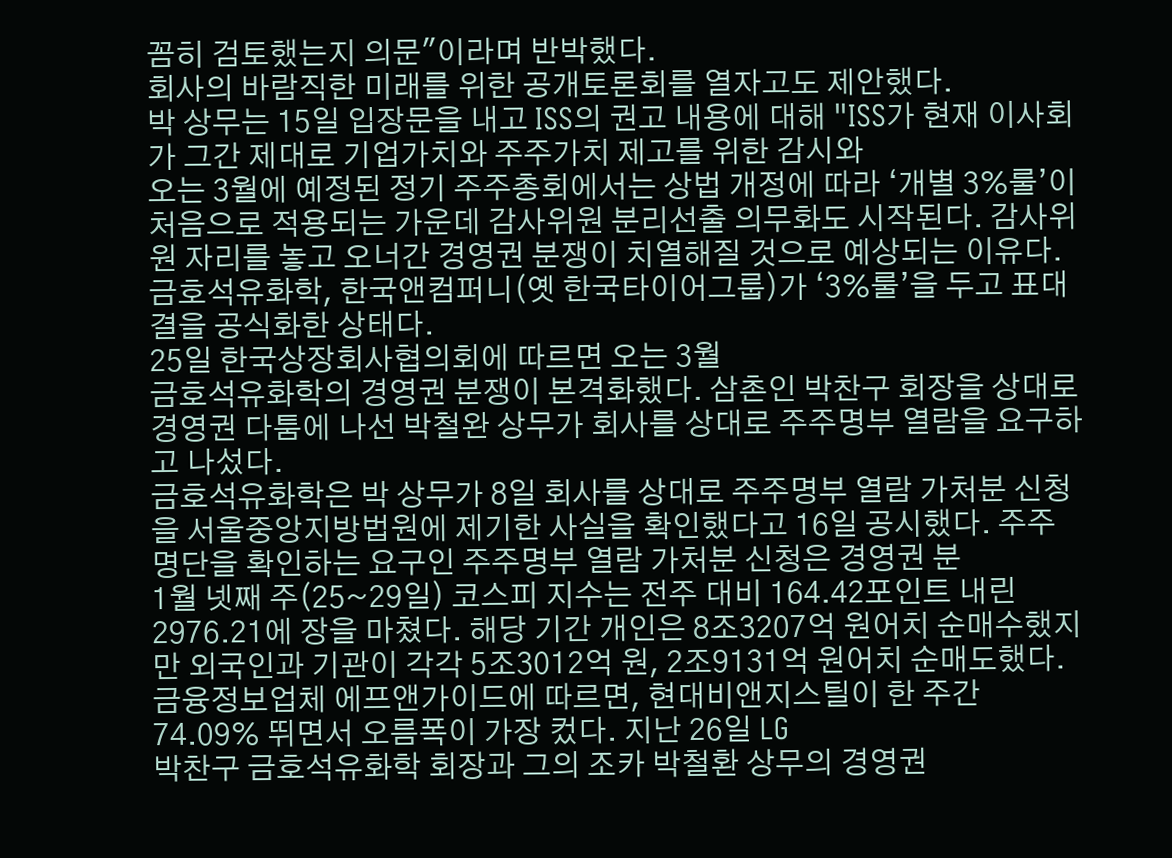꼼히 검토했는지 의문"이라며 반박했다.
회사의 바람직한 미래를 위한 공개토론회를 열자고도 제안했다.
박 상무는 15일 입장문을 내고 ISS의 권고 내용에 대해 "ISS가 현재 이사회가 그간 제대로 기업가치와 주주가치 제고를 위한 감시와
오는 3월에 예정된 정기 주주총회에서는 상법 개정에 따라 ‘개별 3%룰’이 처음으로 적용되는 가운데 감사위원 분리선출 의무화도 시작된다. 감사위원 자리를 놓고 오너간 경영권 분쟁이 치열해질 것으로 예상되는 이유다. 금호석유화학, 한국앤컴퍼니(옛 한국타이어그룹)가 ‘3%룰’을 두고 표대결을 공식화한 상태다.
25일 한국상장회사협의회에 따르면 오는 3월
금호석유화학의 경영권 분쟁이 본격화했다. 삼촌인 박찬구 회장을 상대로 경영권 다툼에 나선 박철완 상무가 회사를 상대로 주주명부 열람을 요구하고 나섰다.
금호석유화학은 박 상무가 8일 회사를 상대로 주주명부 열람 가처분 신청을 서울중앙지방법원에 제기한 사실을 확인했다고 16일 공시했다. 주주 명단을 확인하는 요구인 주주명부 열람 가처분 신청은 경영권 분
1월 넷째 주(25~29일) 코스피 지수는 전주 대비 164.42포인트 내린 2976.21에 장을 마쳤다. 해당 기간 개인은 8조3207억 원어치 순매수했지만 외국인과 기관이 각각 5조3012억 원, 2조9131억 원어치 순매도했다.
금융정보업체 에프앤가이드에 따르면, 현대비앤지스틸이 한 주간 74.09% 뛰면서 오름폭이 가장 컸다. 지난 26일 LG
박찬구 금호석유화학 회장과 그의 조카 박철환 상무의 경영권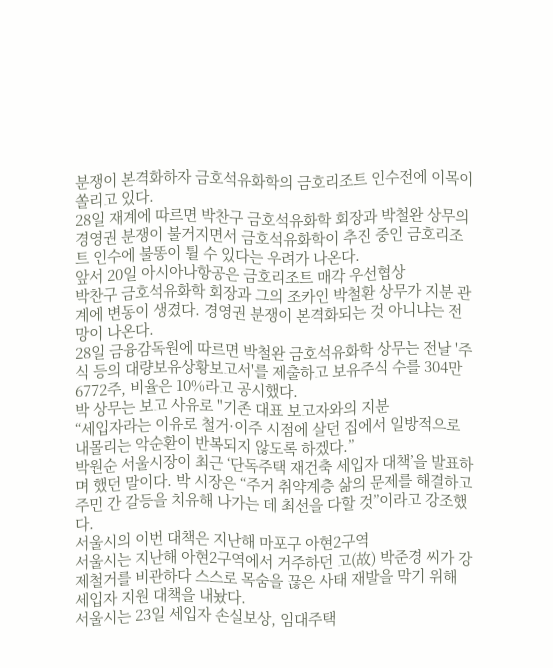분쟁이 본격화하자 금호석유화학의 금호리조트 인수전에 이목이 쏠리고 있다.
28일 재계에 따르면 박찬구 금호석유화학 회장과 박철완 상무의 경영권 분쟁이 불거지면서 금호석유화학이 추진 중인 금호리조트 인수에 불똥이 튈 수 있다는 우려가 나온다.
앞서 20일 아시아나항공은 금호리조트 매각 우선협상
박찬구 금호석유화학 회장과 그의 조카인 박철환 상무가 지분 관계에 변동이 생겼다. 경영권 분쟁이 본격화되는 것 아니냐는 전망이 나온다.
28일 금융감독원에 따르면 박철완 금호석유화학 상무는 전날 '주식 등의 대량보유상황보고서'를 제출하고 보유주식 수를 304만6772주, 비율은 10%라고 공시했다.
박 상무는 보고 사유로 "기존 대표 보고자와의 지분
“세입자라는 이유로 철거·이주 시점에 살던 집에서 일방적으로 내몰리는 악순환이 반복되지 않도록 하겠다.”
박원순 서울시장이 최근 ‘단독주택 재건축 세입자 대책’을 발표하며 했던 말이다. 박 시장은 “주거 취약계층 삶의 문제를 해결하고 주민 간 갈등을 치유해 나가는 데 최선을 다할 것”이라고 강조했다.
서울시의 이번 대책은 지난해 마포구 아현2구역
서울시는 지난해 아현2구역에서 거주하던 고(故) 박준경 씨가 강제철거를 비관하다 스스로 목숨을 끊은 사태 재발을 막기 위해 세입자 지원 대책을 내놨다.
서울시는 23일 세입자 손실보상, 임대주택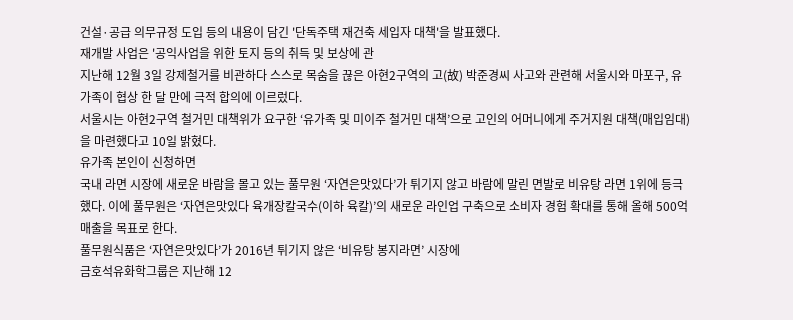건설·공급 의무규정 도입 등의 내용이 담긴 '단독주택 재건축 세입자 대책'을 발표했다.
재개발 사업은 '공익사업을 위한 토지 등의 취득 및 보상에 관
지난해 12월 3일 강제철거를 비관하다 스스로 목숨을 끊은 아현2구역의 고(故) 박준경씨 사고와 관련해 서울시와 마포구, 유가족이 협상 한 달 만에 극적 합의에 이르렀다.
서울시는 아현2구역 철거민 대책위가 요구한 ‘유가족 및 미이주 철거민 대책’으로 고인의 어머니에게 주거지원 대책(매입임대)을 마련했다고 10일 밝혔다.
유가족 본인이 신청하면
국내 라면 시장에 새로운 바람을 몰고 있는 풀무원 ‘자연은맛있다’가 튀기지 않고 바람에 말린 면발로 비유탕 라면 1위에 등극했다. 이에 풀무원은 ‘자연은맛있다 육개장칼국수(이하 육칼)’의 새로운 라인업 구축으로 소비자 경험 확대를 통해 올해 500억 매출을 목표로 한다.
풀무원식품은 ‘자연은맛있다’가 2016년 튀기지 않은 ‘비유탕 봉지라면’ 시장에
금호석유화학그룹은 지난해 12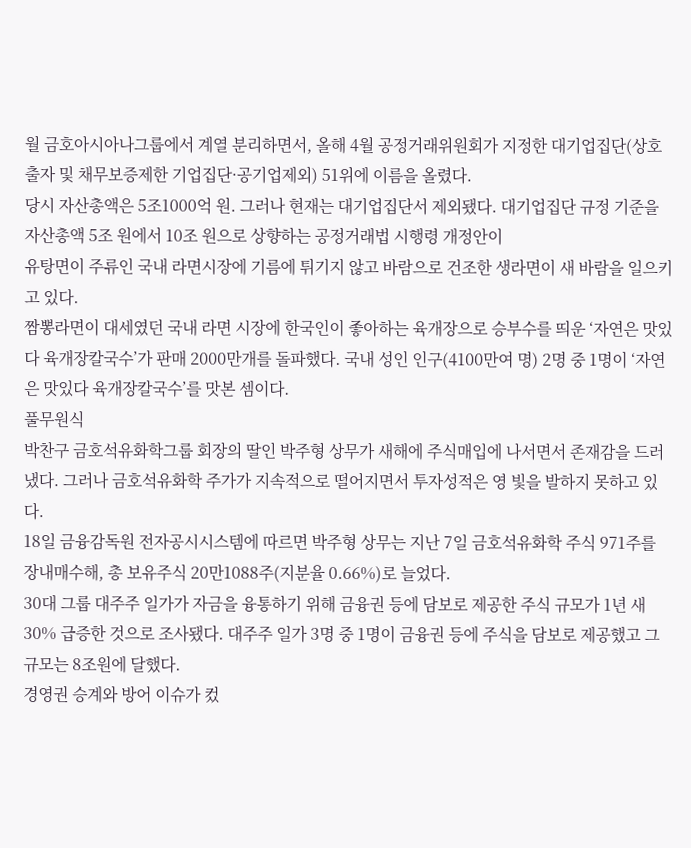월 금호아시아나그룹에서 계열 분리하면서, 올해 4월 공정거래위원회가 지정한 대기업집단(상호출자 및 채무보증제한 기업집단·공기업제외) 51위에 이름을 올렸다.
당시 자산총액은 5조1000억 원. 그러나 현재는 대기업집단서 제외됐다. 대기업집단 규정 기준을 자산총액 5조 원에서 10조 원으로 상향하는 공정거래법 시행령 개정안이
유탕면이 주류인 국내 라면시장에 기름에 튀기지 않고 바람으로 건조한 생라면이 새 바람을 일으키고 있다.
짬뽕라면이 대세였던 국내 라면 시장에 한국인이 좋아하는 육개장으로 승부수를 띄운 ‘자연은 맛있다 육개장칼국수’가 판매 2000만개를 돌파했다. 국내 성인 인구(4100만여 명) 2명 중 1명이 ‘자연은 맛있다 육개장칼국수’를 맛본 셈이다.
풀무원식
박찬구 금호석유화학그룹 회장의 딸인 박주형 상무가 새해에 주식매입에 나서면서 존재감을 드러냈다. 그러나 금호석유화학 주가가 지속적으로 떨어지면서 투자성적은 영 빛을 발하지 못하고 있다.
18일 금융감독원 전자공시시스템에 따르면 박주형 상무는 지난 7일 금호석유화학 주식 971주를 장내매수해, 총 보유주식 20만1088주(지분율 0.66%)로 늘었다.
30대 그룹 대주주 일가가 자금을 융통하기 위해 금융권 등에 담보로 제공한 주식 규모가 1년 새 30% 급증한 것으로 조사됐다. 대주주 일가 3명 중 1명이 금융권 등에 주식을 담보로 제공했고 그 규모는 8조원에 달했다.
경영권 승계와 방어 이슈가 컸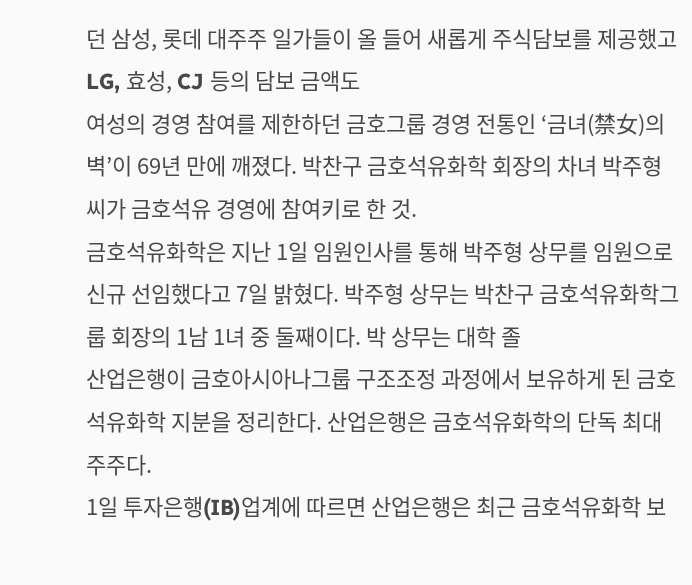던 삼성, 롯데 대주주 일가들이 올 들어 새롭게 주식담보를 제공했고 LG, 효성, CJ 등의 담보 금액도
여성의 경영 참여를 제한하던 금호그룹 경영 전통인 ‘금녀(禁女)의 벽’이 69년 만에 깨졌다. 박찬구 금호석유화학 회장의 차녀 박주형 씨가 금호석유 경영에 참여키로 한 것.
금호석유화학은 지난 1일 임원인사를 통해 박주형 상무를 임원으로 신규 선임했다고 7일 밝혔다. 박주형 상무는 박찬구 금호석유화학그룹 회장의 1남 1녀 중 둘째이다. 박 상무는 대학 졸
산업은행이 금호아시아나그룹 구조조정 과정에서 보유하게 된 금호석유화학 지분을 정리한다. 산업은행은 금호석유화학의 단독 최대주주다.
1일 투자은행(IB)업계에 따르면 산업은행은 최근 금호석유화학 보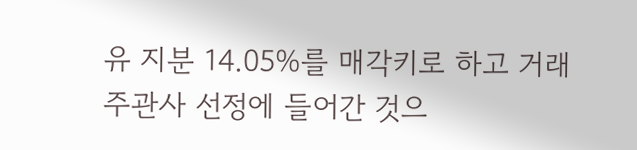유 지분 14.05%를 매각키로 하고 거래 주관사 선정에 들어간 것으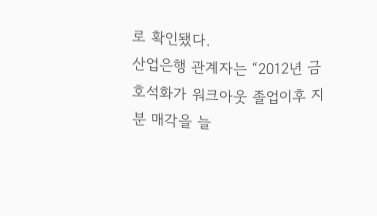로 확인됐다.
산업은행 관계자는 “2012년 금호석화가 워크아웃 졸업이후 지분 매각을 늘